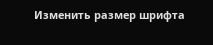Изменить размер шрифта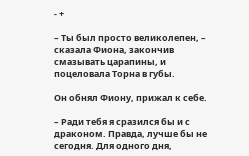- +

– Ты был просто великолепен, – сказала Фиона, закончив смазывать царапины, и поцеловала Торна в губы.

Он обнял Фиону, прижал к себе.

– Ради тебя я сразился бы и с драконом. Правда, лучше бы не сегодня. Для одного дня,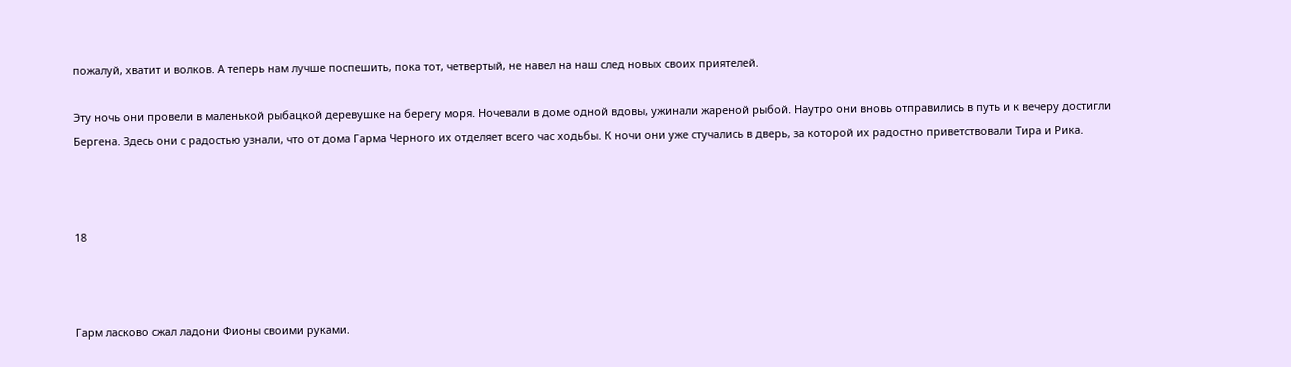пожалуй, хватит и волков. А теперь нам лучше поспешить, пока тот, четвертый, не навел на наш след новых своих приятелей.

Эту ночь они провели в маленькой рыбацкой деревушке на берегу моря. Ночевали в доме одной вдовы, ужинали жареной рыбой. Наутро они вновь отправились в путь и к вечеру достигли Бергена. Здесь они с радостью узнали, что от дома Гарма Черного их отделяет всего час ходьбы. К ночи они уже стучались в дверь, за которой их радостно приветствовали Тира и Рика.



18



Гарм ласково сжал ладони Фионы своими руками.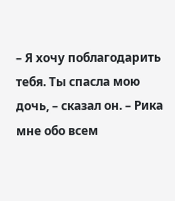– Я хочу поблагодарить тебя. Ты спасла мою дочь, – сказал он. – Рика мне обо всем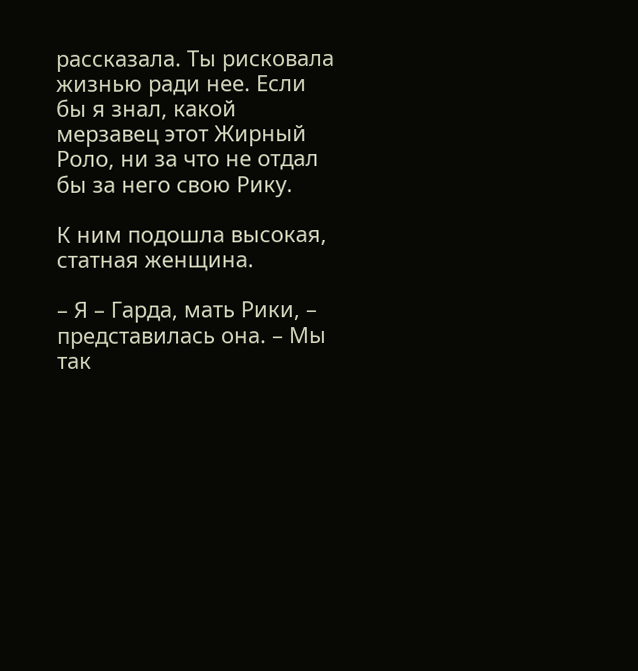рассказала. Ты рисковала жизнью ради нее. Если бы я знал, какой мерзавец этот Жирный Роло, ни за что не отдал бы за него свою Рику.

К ним подошла высокая, статная женщина.

– Я – Гарда, мать Рики, – представилась она. – Мы так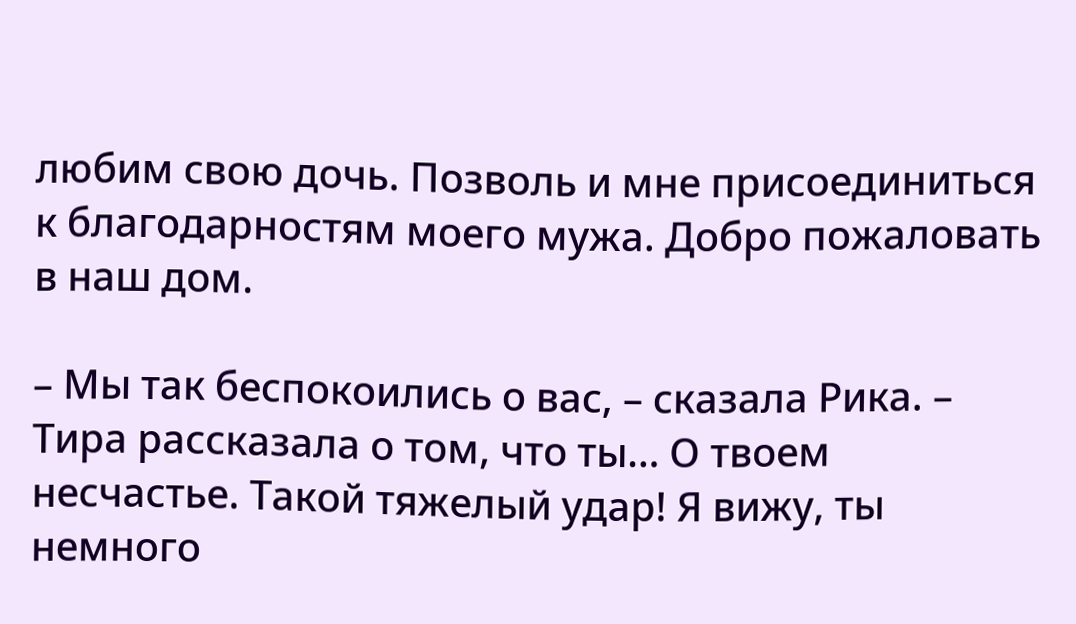любим свою дочь. Позволь и мне присоединиться к благодарностям моего мужа. Добро пожаловать в наш дом.

– Мы так беспокоились о вас, – сказала Рика. – Тира рассказала о том, что ты… О твоем несчастье. Такой тяжелый удар! Я вижу, ты немного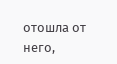отошла от него,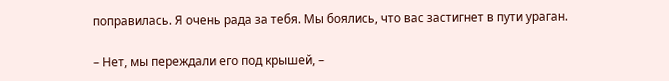поправилась. Я очень рада за тебя. Мы боялись, что вас застигнет в пути ураган.

– Нет, мы переждали его под крышей, –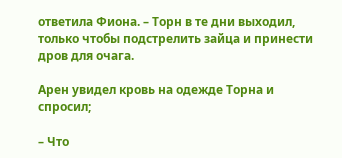ответила Фиона. – Торн в те дни выходил, только чтобы подстрелить зайца и принести дров для очага.

Арен увидел кровь на одежде Торна и спросил;

– Что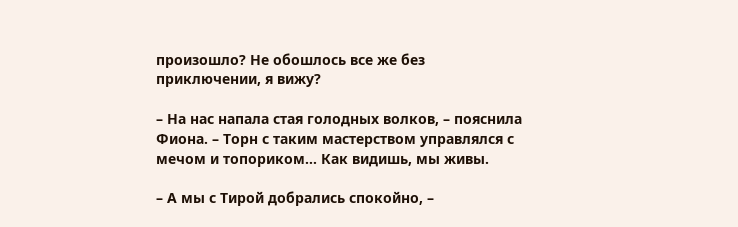произошло? Не обошлось все же без приключении, я вижу?

– На нас напала стая голодных волков, – пояснила Фиона. – Торн с таким мастерством управлялся с мечом и топориком… Как видишь, мы живы.

– А мы с Тирой добрались спокойно, –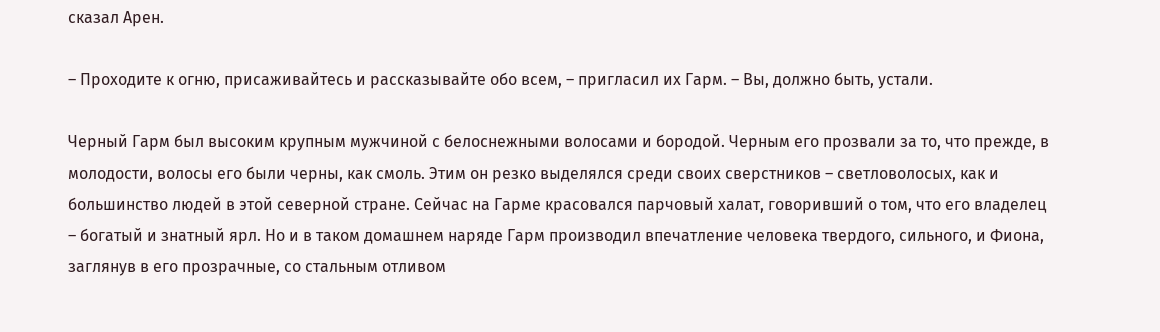сказал Арен.

– Проходите к огню, присаживайтесь и рассказывайте обо всем, – пригласил их Гарм. – Вы, должно быть, устали.

Черный Гарм был высоким крупным мужчиной с белоснежными волосами и бородой. Черным его прозвали за то, что прежде, в молодости, волосы его были черны, как смоль. Этим он резко выделялся среди своих сверстников – светловолосых, как и большинство людей в этой северной стране. Сейчас на Гарме красовался парчовый халат, говоривший о том, что его владелец – богатый и знатный ярл. Но и в таком домашнем наряде Гарм производил впечатление человека твердого, сильного, и Фиона, заглянув в его прозрачные, со стальным отливом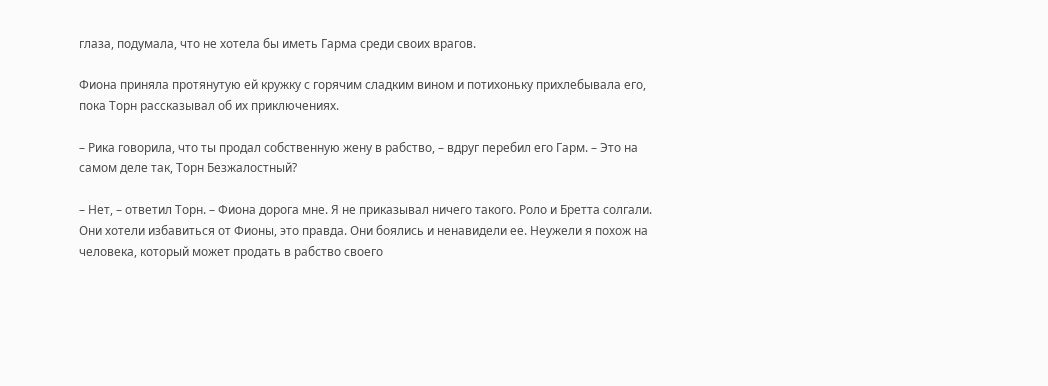глаза, подумала, что не хотела бы иметь Гарма среди своих врагов.

Фиона приняла протянутую ей кружку с горячим сладким вином и потихоньку прихлебывала его, пока Торн рассказывал об их приключениях.

– Рика говорила, что ты продал собственную жену в рабство, – вдруг перебил его Гарм. – Это на самом деле так, Торн Безжалостный?

– Нет, – ответил Торн. – Фиона дорога мне. Я не приказывал ничего такого. Роло и Бретта солгали. Они хотели избавиться от Фионы, это правда. Они боялись и ненавидели ее. Неужели я похож на человека, который может продать в рабство своего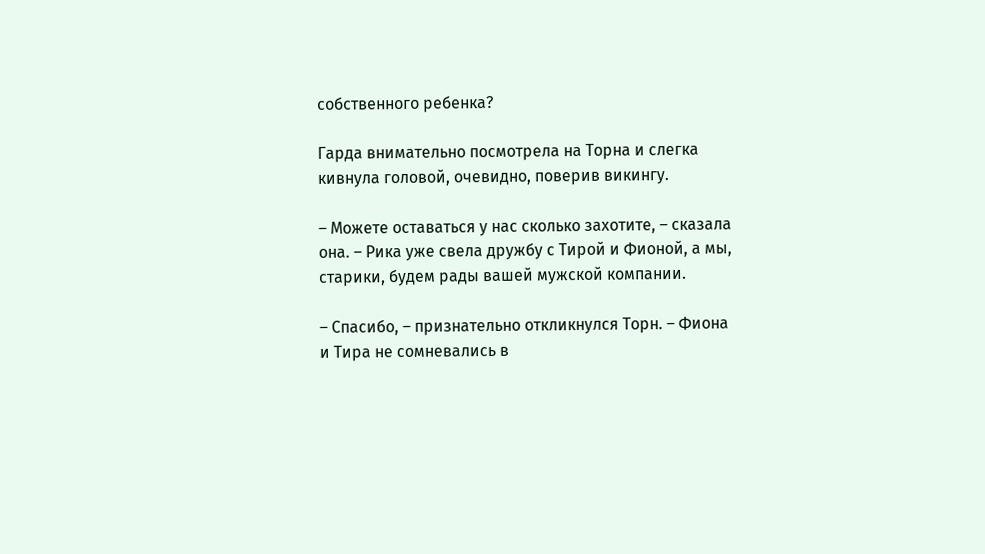собственного ребенка?

Гарда внимательно посмотрела на Торна и слегка кивнула головой, очевидно, поверив викингу.

– Можете оставаться у нас сколько захотите, – сказала она. – Рика уже свела дружбу с Тирой и Фионой, а мы, старики, будем рады вашей мужской компании.

– Спасибо, – признательно откликнулся Торн. – Фиона и Тира не сомневались в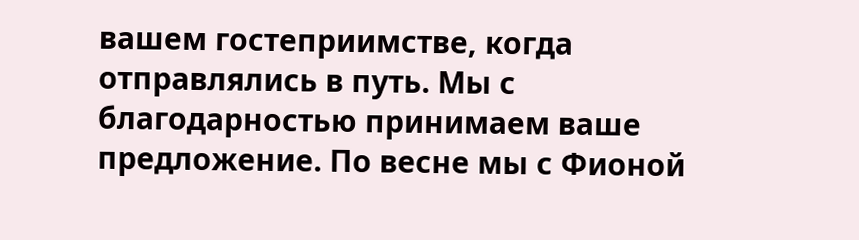вашем гостеприимстве, когда отправлялись в путь. Мы с благодарностью принимаем ваше предложение. По весне мы с Фионой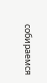собираемся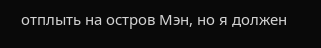отплыть на остров Мэн, но я должен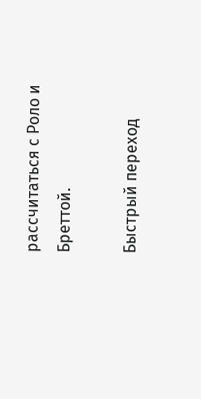рассчитаться с Роло и Бреттой.

Быстрый переход